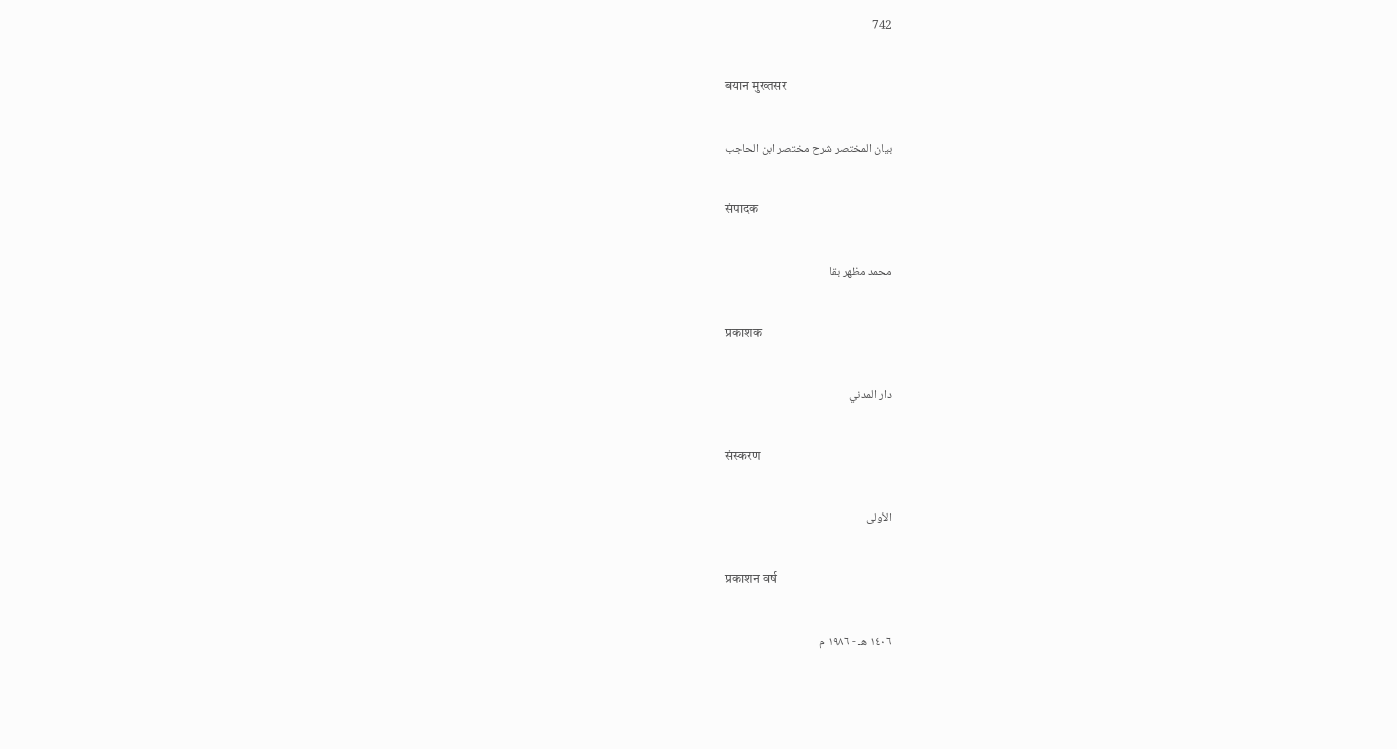742

बयान मुख्तसर

بيان المختصر شرح مختصر ابن الحاجب

संपादक

محمد مظهر بقا

प्रकाशक

دار المدني

संस्करण

الأولى

प्रकाशन वर्ष

١٤٠٦ هـ - ١٩٨٦ م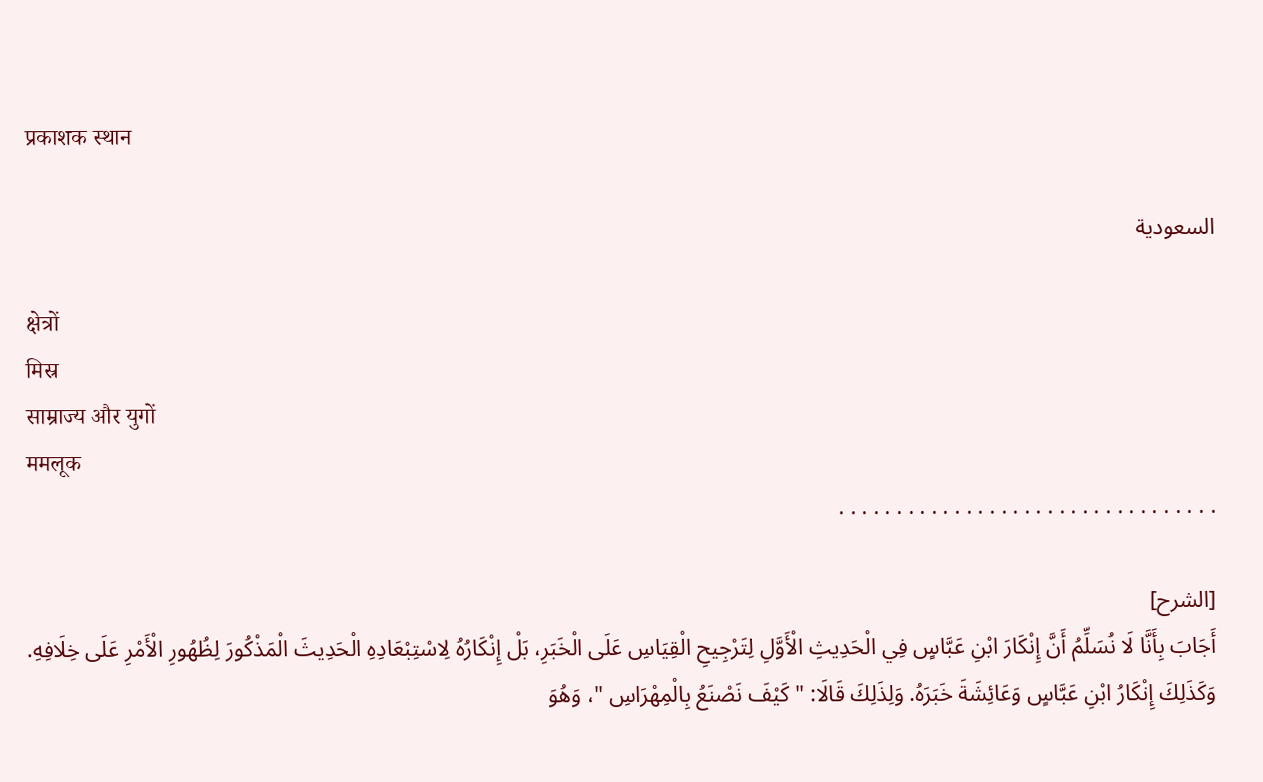प्रकाशक स्थान

السعودية

क्षेत्रों
मिस्र
साम्राज्य और युगों
ममलूक
. . . . . . . . . . . . . . . . . . . . . . . . . . . . . . . . .

[الشرح]
أَجَابَ بِأَنَّا لَا نُسَلِّمُ أَنَّ إِنْكَارَ ابْنِ عَبَّاسٍ فِي الْحَدِيثِ الْأَوَّلِ لِتَرْجِيحِ الْقِيَاسِ عَلَى الْخَبَرِ، بَلْ إِنْكَارُهُ لِاسْتِبْعَادِهِ الْحَدِيثَ الْمَذْكُورَ لِظُهُورِ الْأَمْرِ عَلَى خِلَافِهِ.
وَكَذَلِكَ إِنْكَارُ ابْنِ عَبَّاسٍ وَعَائِشَةَ خَبَرَهُ. وَلِذَلِكَ قَالَا: " كَيْفَ نَصْنَعُ بِالْمِهْرَاسِ "، وَهُوَ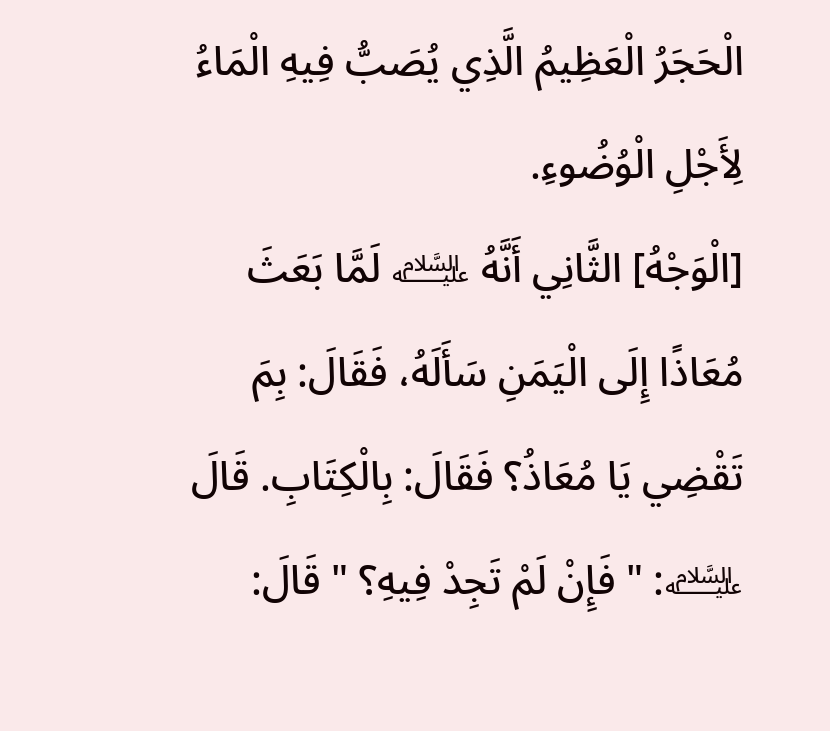الْحَجَرُ الْعَظِيمُ الَّذِي يُصَبُّ فِيهِ الْمَاءُ لِأَجْلِ الْوُضُوءِ.
[الْوَجْهُ] الثَّانِي أَنَّهُ ﵇ لَمَّا بَعَثَ مُعَاذًا إِلَى الْيَمَنِ سَأَلَهُ، فَقَالَ: بِمَ تَقْضِي يَا مُعَاذُ؟ فَقَالَ: بِالْكِتَابِ. قَالَ ﵇: " فَإِنْ لَمْ تَجِدْ فِيهِ؟ " قَالَ: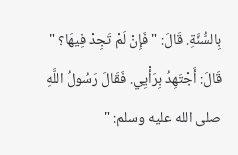بِالسُّنَّةِ. قَالَ: " فَإِنْ لَمْ تَجِدْ فِيهَا؟ " قَالَ: أَجْتَهِدُ بِرَأْيِي. فَقَالَ رَسُولُ اللَّهِ صلى الله عليه وسلم: "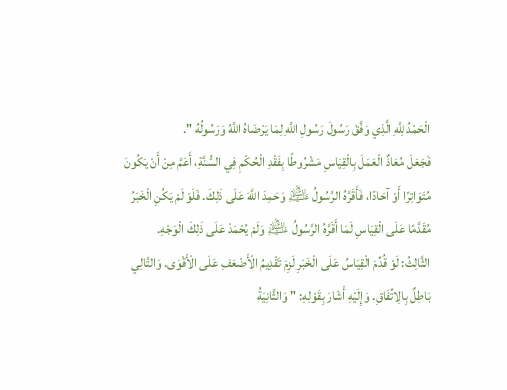الْحَمْدُ لِلَّهِ الَّذِي وَفَّقَ رَسُولَ رَسُولِ اللَّهِ لِمَا يَرْضَاهُ اللَّهُ وَرَسُولُهُ ".
فَجَعَلَ مُعَاذٌ الْعَمَلَ بِالْقِيَاسِ مَشْرُوطًا بِفَقْدِ الْحُكْمِ فِي السُّنَّةِ، أَعَمَّ مِنْ أَنْ يَكُونَ مُتَوَاتِرًا أَوْ آحَادًا، فَأَقَرَّهُ الرَّسُولُ ﵇ وَحَمِدَ اللَّهَ عَلَى ذَلِكَ. فَلَوْ لَمْ يَكُنِ الْخَبَرُ مُقَدَّمًا عَلَى الْقِيَاسِ لَمَا أَقَرَّهُ الرَّسُولُ ﵇ وَلَمْ يُحْمَدْ عَلَى ذَلِكَ الْوَجْهِ.
الثَّالِثُ: لَوْ قُدِّمَ الْقِيَاسُ عَلَى الْخَبَرِ لَزِمَ تَقْدِيمُ الْأَضْعَفِ عَلَى الْأَقْوَى. وَالتَّالِي بَاطِلٌ بِالِاتِّفَاقِ. وَإِلَيْهِ أَشَارَ بِقَوْلِهِ: " وَالثَّانِيَةُ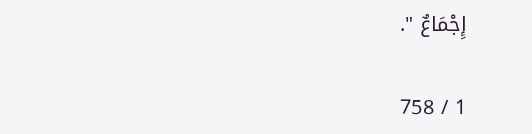إِجْمَاعٌ ".

1 / 758